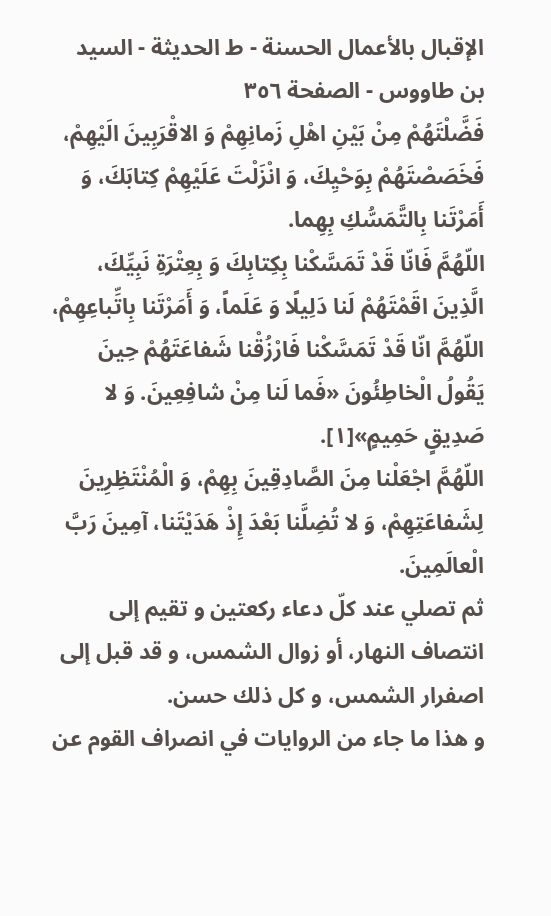الإقبال بالأعمال الحسنة - ط الحديثة - السيد بن طاووس - الصفحة ٣٥٦
فَضَّلْتَهُمْ مِنْ بَيْنِ اهْلِ زَمانِهِمْ وَ الاقْرَبِينَ الَيْهِمْ، فَخَصَصْتَهُمْ بِوَحْيِكَ، وَ انْزَلْتَ عَلَيْهِمْ كِتابَكَ، وَ أَمَرْتَنا بِالتَّمَسُّكِ بِهِما.
اللّهُمَّ فَانّا قَدْ تَمَسَّكْنا بِكِتابِكَ وَ بِعِتْرَةِ نَبِيِّكَ، الَّذِينَ اقَمْتَهُمْ لَنا دَلِيلًا وَ عَلَماً، وَ أَمَرْتَنا بِاتِّباعِهِمْ، اللّهُمَّ انّا قَدْ تَمَسَّكْنا فَارْزُقْنا شَفاعَتَهُمْ حِينَ يَقُولُ الْخاطِئُونَ «فَما لَنا مِنْ شافِعِينَ. وَ لا صَدِيقٍ حَمِيمٍ»[١].
اللّهُمَّ اجْعَلْنا مِنَ الصَّادِقِينَ بِهِمْ، وَ الْمُنْتَظِرِينَ لِشَفاعَتِهِمْ، وَ لا تُضِلَّنا بَعْدَ إِذْ هَدَيْتَنا، آمِينَ رَبَّ الْعالَمِينَ.
ثم تصلي عند كلّ دعاء ركعتين و تقيم إلى انتصاف النهار، أو زوال الشمس، و قد قبل إلى اصفرار الشمس، و كل ذلك حسن.
و هذا ما جاء من الروايات في انصراف القوم عن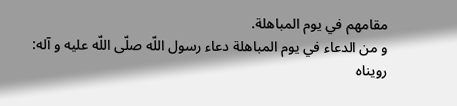مقامهم في يوم المباهلة.
و من الدعاء في يوم المباهلة دعاء رسول اللّه صلّى اللّه عليه و آله:
رويناه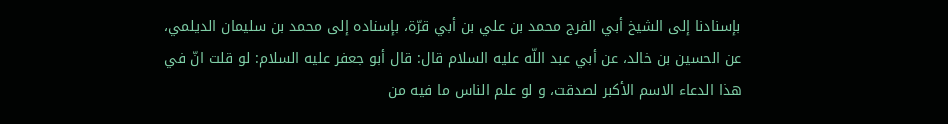بإسنادنا إلى الشيخ أبي الفرج محمد بن علي بن أبي قرّة، بإسناده إلى محمد بن سليمان الديلمي، عن الحسين بن خالد، عن أبي عبد اللّه عليه السلام قال: قال أبو جعفر عليه السلام: لو قلت انّ في هذا الدعاء الاسم الأكبر لصدقت، و لو علم الناس ما فيه من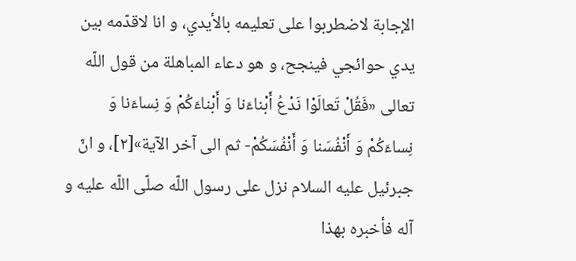الإجابة لاضطربوا على تعليمه بالأيدي، و انا لاقدّمه بين يدي حوائجي فينجح، و هو دعاء المباهلة من قول اللّه تعالى «فَقُلْ تَعالَوْا نَدْعُ أَبْناءَنا وَ أَبْناءَكُمْ وَ نِساءَنا وَ نِساءَكُمْ وَ أَنْفُسَنا وَ أَنْفُسَكُمْ- ثم الى آخر الآية»[٢]، و انّ جبرئيل عليه السلام نزل على رسول اللّه صلّى اللّه عليه و آله فأخبره بهذا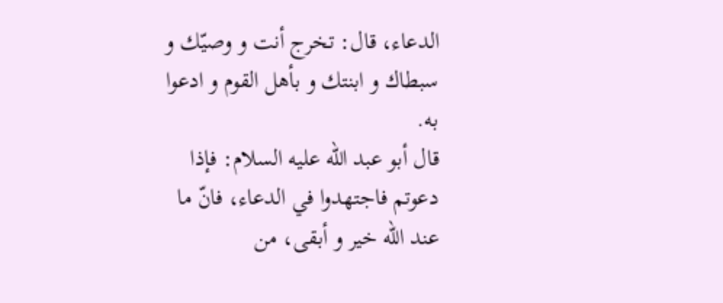الدعاء، قال: تخرج أنت و وصيّك و سبطاك و ابنتك و بأهل القوم و ادعوا به.
قال أبو عبد اللّه عليه السلام: فإذا دعوتم فاجتهدوا في الدعاء، فانّ ما عند اللّه خير و أبقى، من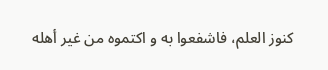كنوز العلم، فاشفعوا به و اكتموه من غير أهله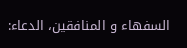السفهاء و المنافقين، الدعاء: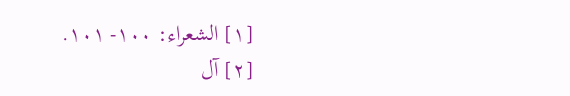[١] الشعراء: ١٠٠- ١٠١.
[٢] آل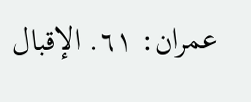عمران: ٦١. الإقبال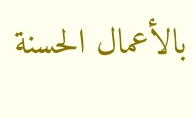بالأعمال الحسنة